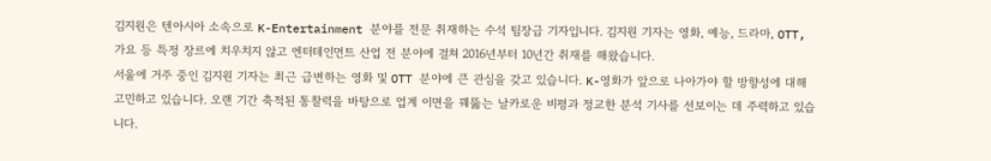김지원은 텐아시아 소속으로 K-Entertainment 분야를 전문 취재하는 수석 팀장급 기자입니다. 김지원 기자는 영화, 예능, 드라마, OTT, 가요 등 특정 장르에 치우치지 않고 엔터테인먼트 산업 전 분야에 걸쳐 2016년부터 10년간 취재를 해왔습니다.
서울에 거주 중인 김지원 기자는 최근 급변하는 영화 및 OTT 분야에 큰 관심을 갖고 있습니다. K-영화가 앞으로 나아가야 할 방향성에 대해 고민하고 있습니다. 오랜 기간 축적된 통찰력을 바탕으로 업계 이면을 꿰뚫는 날카로운 비평과 정교한 분석 기사를 선보이는 데 주력하고 있습니다.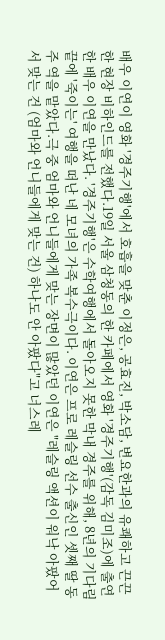배우 이연이 영화 '경주기행'에서 호흡을 맞춘 이정은, 공효진, 박소담, 변요한과의 유쾌하고 끈끈한 현장 비하인드를 전했다.19일 서울 삼청동의 한 카페에서 영화 '경주기행'(감독 김미조)에 출연한 배우 이연을 만났다. '경주기행'은 수학여행에서 돌아오지 못한 막내 경주를 위해, 8년의 기다림 끝에 '죽이는' 여행을 떠난 네 모녀의 가족 복수극이다. 이연은 프로 레슬링 선수 출신인 셋째 딸 동주 역을 맡았다.극 중 엄마와 언니들에게 맞는 장면이 많았던 이연은 "레슬링 액션이 워낙 아팠어서 맞는 건 (엄마와 언니들에게 맞는 건) 하나도 안 아팠다"고 너스레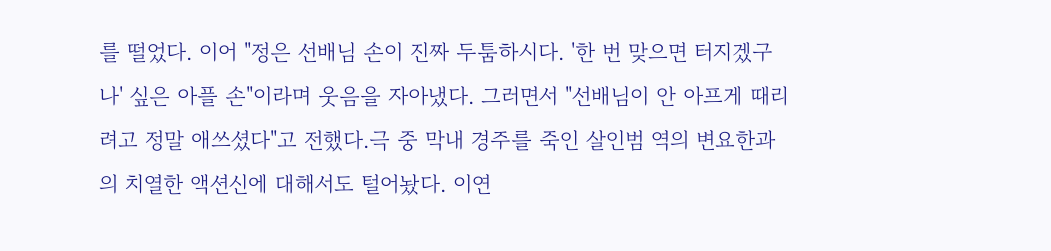를 떨었다. 이어 "정은 선배님 손이 진짜 두툼하시다. '한 번 맞으면 터지겠구나' 싶은 아플 손"이라며 웃음을 자아냈다. 그러면서 "선배님이 안 아프게 때리려고 정말 애쓰셨다"고 전했다.극 중 막내 경주를 죽인 살인범 역의 변요한과의 치열한 액션신에 대해서도 털어놨다. 이연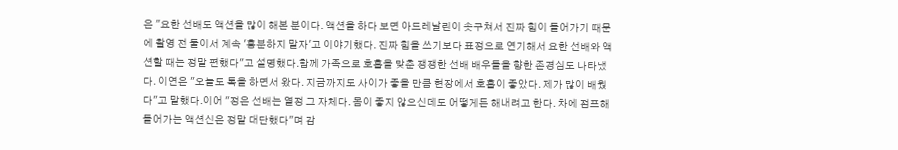은 "요한 선배도 액션을 많이 해본 분이다. 액션을 하다 보면 아드레날린이 솟구쳐서 진짜 힘이 들어가기 때문에 촬영 전 둘이서 계속 '흥분하지 말자'고 이야기했다. 진짜 힘을 쓰기보다 표정으로 연기해서 요한 선배와 액션할 때는 정말 편했다"고 설명했다.함께 가족으로 호흡을 맞춘 쟁쟁한 선배 배우들을 향한 존경심도 나타냈다. 이연은 "오늘도 톡을 하면서 왔다. 지금까지도 사이가 좋을 만큼 현장에서 호흡이 좋았다. 제가 많이 배웠다"고 말했다.이어 "정은 선배는 열정 그 자체다. 몸이 좋지 않으신데도 어떻게든 해내려고 한다. 차에 점프해 들어가는 액션신은 정말 대단했다"며 감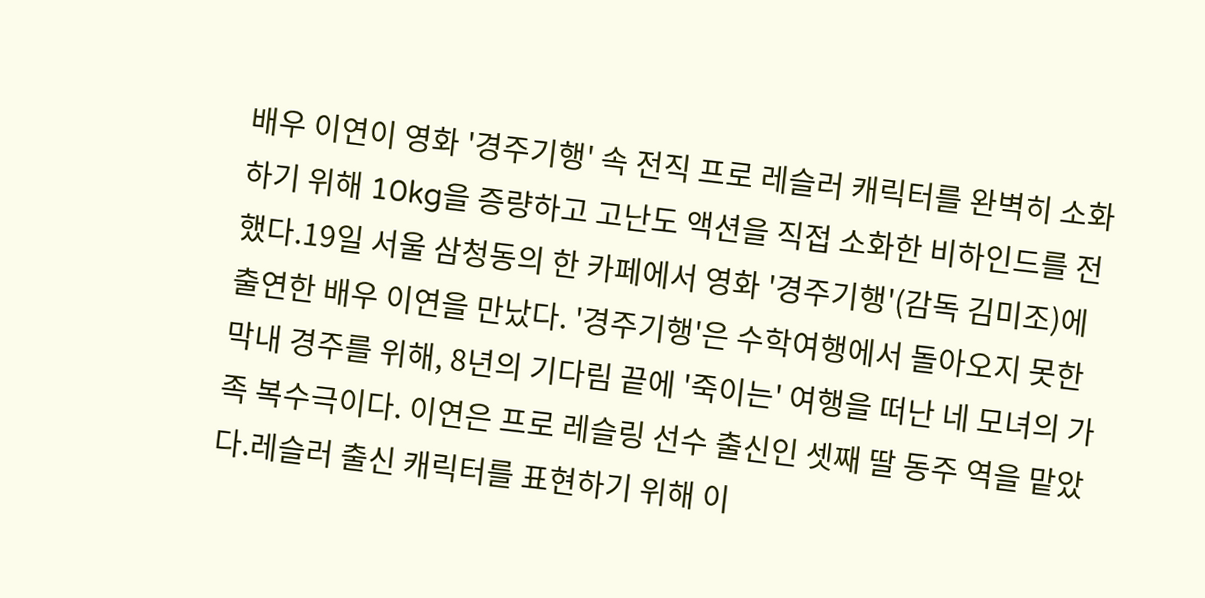배우 이연이 영화 '경주기행' 속 전직 프로 레슬러 캐릭터를 완벽히 소화하기 위해 10kg을 증량하고 고난도 액션을 직접 소화한 비하인드를 전했다.19일 서울 삼청동의 한 카페에서 영화 '경주기행'(감독 김미조)에 출연한 배우 이연을 만났다. '경주기행'은 수학여행에서 돌아오지 못한 막내 경주를 위해, 8년의 기다림 끝에 '죽이는' 여행을 떠난 네 모녀의 가족 복수극이다. 이연은 프로 레슬링 선수 출신인 셋째 딸 동주 역을 맡았다.레슬러 출신 캐릭터를 표현하기 위해 이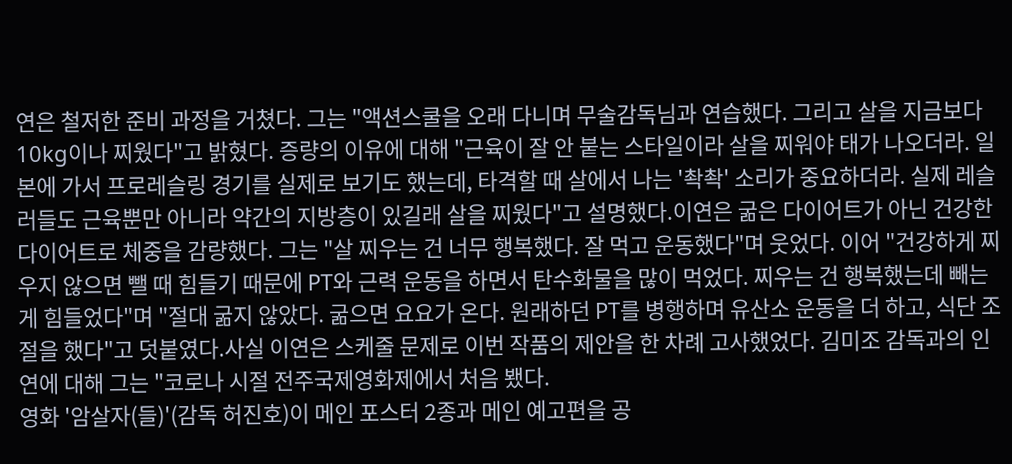연은 철저한 준비 과정을 거쳤다. 그는 "액션스쿨을 오래 다니며 무술감독님과 연습했다. 그리고 살을 지금보다 10kg이나 찌웠다"고 밝혔다. 증량의 이유에 대해 "근육이 잘 안 붙는 스타일이라 살을 찌워야 태가 나오더라. 일본에 가서 프로레슬링 경기를 실제로 보기도 했는데, 타격할 때 살에서 나는 '촥촥' 소리가 중요하더라. 실제 레슬러들도 근육뿐만 아니라 약간의 지방층이 있길래 살을 찌웠다"고 설명했다.이연은 굶은 다이어트가 아닌 건강한 다이어트로 체중을 감량했다. 그는 "살 찌우는 건 너무 행복했다. 잘 먹고 운동했다"며 웃었다. 이어 "건강하게 찌우지 않으면 뺄 때 힘들기 때문에 PT와 근력 운동을 하면서 탄수화물을 많이 먹었다. 찌우는 건 행복했는데 빼는 게 힘들었다"며 "절대 굶지 않았다. 굶으면 요요가 온다. 원래하던 PT를 병행하며 유산소 운동을 더 하고, 식단 조절을 했다"고 덧붙였다.사실 이연은 스케줄 문제로 이번 작품의 제안을 한 차례 고사했었다. 김미조 감독과의 인연에 대해 그는 "코로나 시절 전주국제영화제에서 처음 뵀다.
영화 '암살자(들)'(감독 허진호)이 메인 포스터 2종과 메인 예고편을 공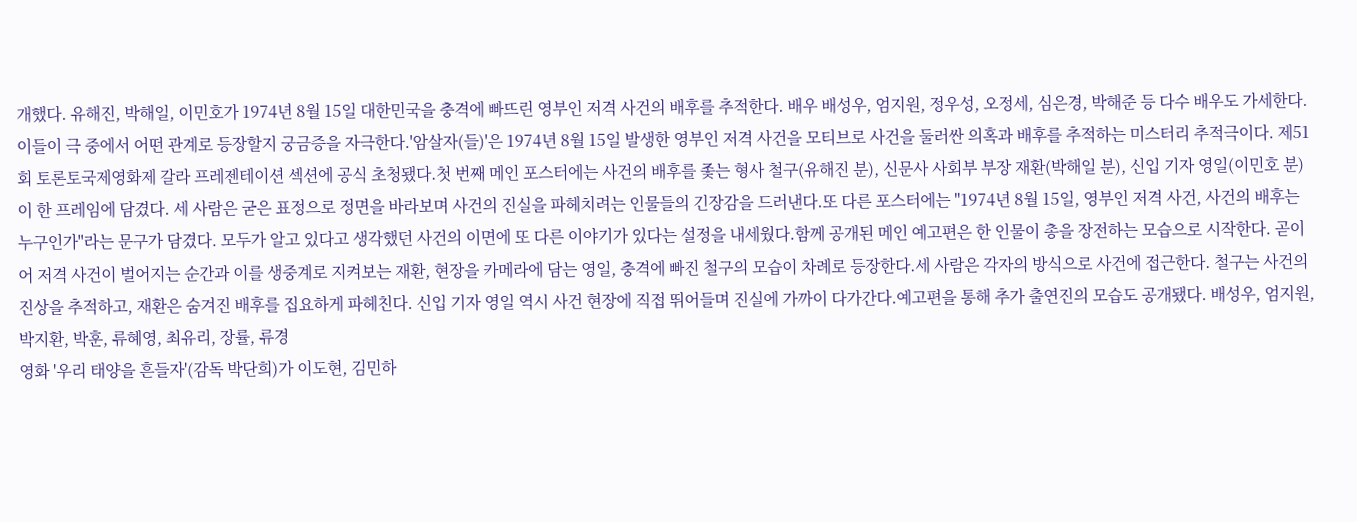개했다. 유해진, 박해일, 이민호가 1974년 8월 15일 대한민국을 충격에 빠뜨린 영부인 저격 사건의 배후를 추적한다. 배우 배성우, 엄지원, 정우성, 오정세, 심은경, 박해준 등 다수 배우도 가세한다. 이들이 극 중에서 어떤 관계로 등장할지 궁금증을 자극한다.'암살자(들)'은 1974년 8월 15일 발생한 영부인 저격 사건을 모티브로 사건을 둘러싼 의혹과 배후를 추적하는 미스터리 추적극이다. 제51회 토론토국제영화제 갈라 프레젠테이션 섹션에 공식 초청됐다.첫 번째 메인 포스터에는 사건의 배후를 좇는 형사 철구(유해진 분), 신문사 사회부 부장 재환(박해일 분), 신입 기자 영일(이민호 분)이 한 프레임에 담겼다. 세 사람은 굳은 표정으로 정면을 바라보며 사건의 진실을 파헤치려는 인물들의 긴장감을 드러낸다.또 다른 포스터에는 "1974년 8월 15일, 영부인 저격 사건, 사건의 배후는 누구인가"라는 문구가 담겼다. 모두가 알고 있다고 생각했던 사건의 이면에 또 다른 이야기가 있다는 설정을 내세웠다.함께 공개된 메인 예고편은 한 인물이 총을 장전하는 모습으로 시작한다. 곧이어 저격 사건이 벌어지는 순간과 이를 생중계로 지켜보는 재환, 현장을 카메라에 담는 영일, 충격에 빠진 철구의 모습이 차례로 등장한다.세 사람은 각자의 방식으로 사건에 접근한다. 철구는 사건의 진상을 추적하고, 재환은 숨겨진 배후를 집요하게 파헤친다. 신입 기자 영일 역시 사건 현장에 직접 뛰어들며 진실에 가까이 다가간다.예고편을 통해 추가 출연진의 모습도 공개됐다. 배성우, 엄지원, 박지환, 박훈, 류혜영, 최유리, 장률, 류경
영화 '우리 태양을 흔들자'(감독 박단희)가 이도현, 김민하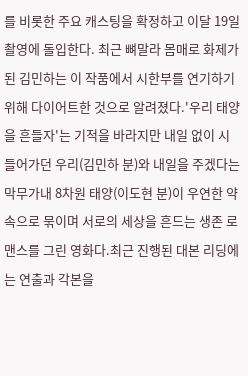를 비롯한 주요 캐스팅을 확정하고 이달 19일 촬영에 돌입한다. 최근 뼈말라 몸매로 화제가 된 김민하는 이 작품에서 시한부를 연기하기 위해 다이어트한 것으로 알려졌다.'우리 태양을 흔들자'는 기적을 바라지만 내일 없이 시들어가던 우리(김민하 분)와 내일을 주겠다는 막무가내 8차원 태양(이도현 분)이 우연한 약속으로 묶이며 서로의 세상을 흔드는 생존 로맨스를 그린 영화다.최근 진행된 대본 리딩에는 연출과 각본을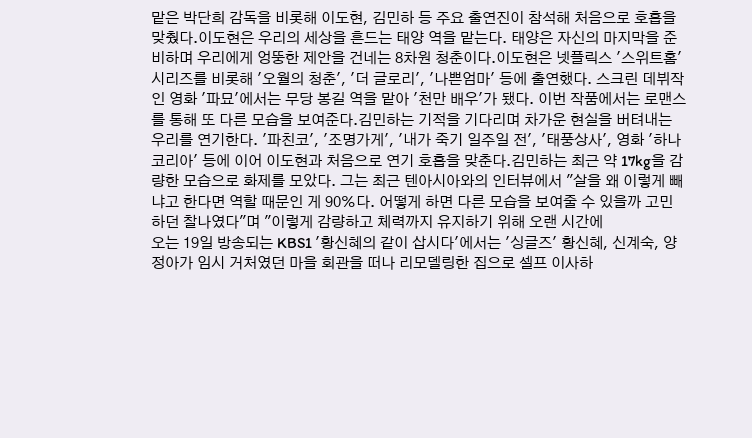맡은 박단희 감독을 비롯해 이도현, 김민하 등 주요 출연진이 참석해 처음으로 호흡을 맞췄다.이도현은 우리의 세상을 흔드는 태양 역을 맡는다. 태양은 자신의 마지막을 준비하며 우리에게 엉뚱한 제안을 건네는 8차원 청춘이다.이도현은 넷플릭스 '스위트홈' 시리즈를 비롯해 '오월의 청춘', '더 글로리', '나쁜엄마' 등에 출연했다. 스크린 데뷔작인 영화 '파묘'에서는 무당 봉길 역을 맡아 '천만 배우'가 됐다. 이번 작품에서는 로맨스를 통해 또 다른 모습을 보여준다.김민하는 기적을 기다리며 차가운 현실을 버텨내는 우리를 연기한다. '파친코', '조명가게', '내가 죽기 일주일 전', '태풍상사', 영화 '하나 코리아' 등에 이어 이도현과 처음으로 연기 호흡을 맞춘다.김민하는 최근 약 17kg을 감량한 모습으로 화제를 모았다. 그는 최근 텐아시아와의 인터뷰에서 "살을 왜 이렇게 빼냐고 한다면 역할 때문인 게 90%다. 어떻게 하면 다른 모습을 보여줄 수 있을까 고민하던 찰나였다"며 "이렇게 감량하고 체력까지 유지하기 위해 오랜 시간에
오는 19일 방송되는 KBS1 '황신혜의 같이 삽시다'에서는 '싱글즈' 황신혜, 신계숙, 양정아가 임시 거처였던 마을 회관을 떠나 리모델링한 집으로 셀프 이사하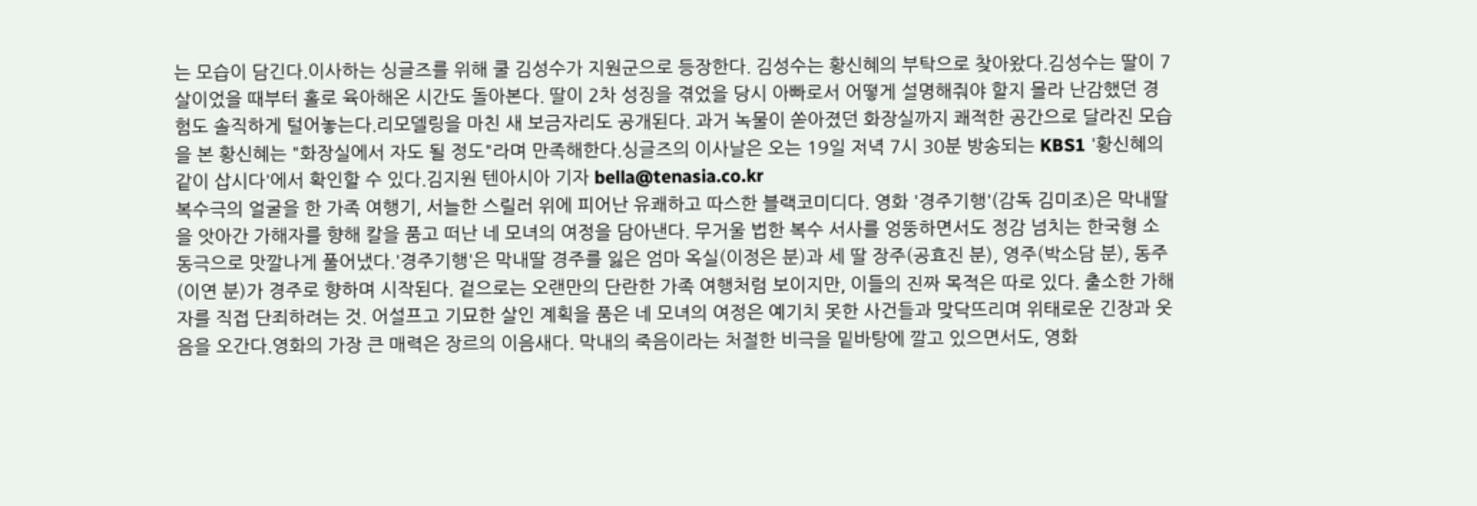는 모습이 담긴다.이사하는 싱글즈를 위해 쿨 김성수가 지원군으로 등장한다. 김성수는 황신혜의 부탁으로 찾아왔다.김성수는 딸이 7살이었을 때부터 홀로 육아해온 시간도 돌아본다. 딸이 2차 성징을 겪었을 당시 아빠로서 어떻게 설명해줘야 할지 몰라 난감했던 경험도 솔직하게 털어놓는다.리모델링을 마친 새 보금자리도 공개된다. 과거 녹물이 쏟아졌던 화장실까지 쾌적한 공간으로 달라진 모습을 본 황신혜는 "화장실에서 자도 될 정도"라며 만족해한다.싱글즈의 이사날은 오는 19일 저녁 7시 30분 방송되는 KBS1 '황신혜의 같이 삽시다'에서 확인할 수 있다.김지원 텐아시아 기자 bella@tenasia.co.kr
복수극의 얼굴을 한 가족 여행기, 서늘한 스릴러 위에 피어난 유쾌하고 따스한 블랙코미디다. 영화 '경주기행'(감독 김미조)은 막내딸을 앗아간 가해자를 향해 칼을 품고 떠난 네 모녀의 여정을 담아낸다. 무거울 법한 복수 서사를 엉뚱하면서도 정감 넘치는 한국형 소동극으로 맛깔나게 풀어냈다.'경주기행'은 막내딸 경주를 잃은 엄마 옥실(이정은 분)과 세 딸 장주(공효진 분), 영주(박소담 분), 동주(이연 분)가 경주로 향하며 시작된다. 겉으로는 오랜만의 단란한 가족 여행처럼 보이지만, 이들의 진짜 목적은 따로 있다. 출소한 가해자를 직접 단죄하려는 것. 어설프고 기묘한 살인 계획을 품은 네 모녀의 여정은 예기치 못한 사건들과 맞닥뜨리며 위태로운 긴장과 웃음을 오간다.영화의 가장 큰 매력은 장르의 이음새다. 막내의 죽음이라는 처절한 비극을 밑바탕에 깔고 있으면서도, 영화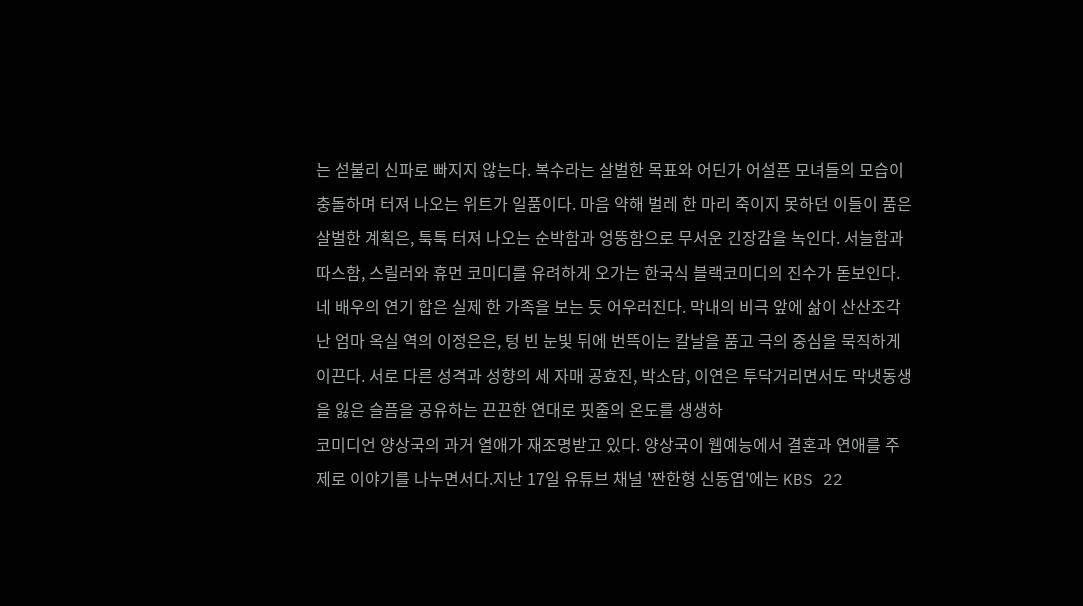는 섣불리 신파로 빠지지 않는다. 복수라는 살벌한 목표와 어딘가 어설픈 모녀들의 모습이 충돌하며 터져 나오는 위트가 일품이다. 마음 약해 벌레 한 마리 죽이지 못하던 이들이 품은 살벌한 계획은, 툭툭 터져 나오는 순박함과 엉뚱함으로 무서운 긴장감을 녹인다. 서늘함과 따스함, 스릴러와 휴먼 코미디를 유려하게 오가는 한국식 블랙코미디의 진수가 돋보인다.네 배우의 연기 합은 실제 한 가족을 보는 듯 어우러진다. 막내의 비극 앞에 삶이 산산조각 난 엄마 옥실 역의 이정은은, 텅 빈 눈빛 뒤에 번뜩이는 칼날을 품고 극의 중심을 묵직하게 이끈다. 서로 다른 성격과 성향의 세 자매 공효진, 박소담, 이연은 투닥거리면서도 막냇동생을 잃은 슬픔을 공유하는 끈끈한 연대로 핏줄의 온도를 생생하
코미디언 양상국의 과거 열애가 재조명받고 있다. 양상국이 웹예능에서 결혼과 연애를 주제로 이야기를 나누면서다.지난 17일 유튜브 채널 '짠한형 신동엽'에는 KBS 22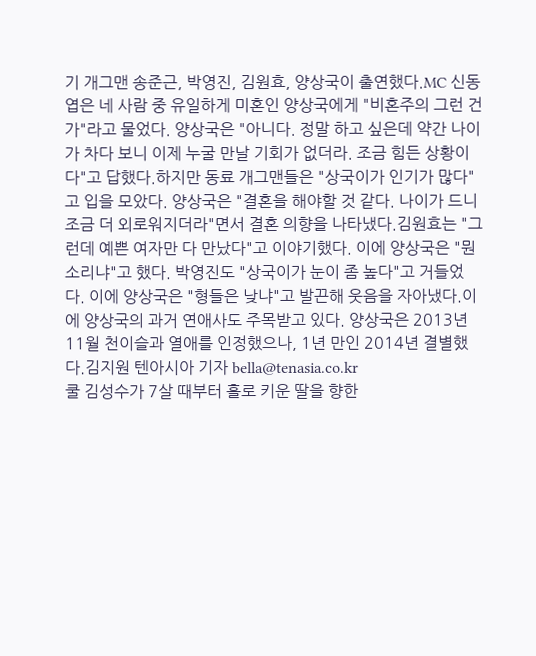기 개그맨 송준근, 박영진, 김원효, 양상국이 출연했다.MC 신동엽은 네 사람 중 유일하게 미혼인 양상국에게 "비혼주의 그런 건가"라고 물었다. 양상국은 "아니다. 정말 하고 싶은데 약간 나이가 차다 보니 이제 누굴 만날 기회가 없더라. 조금 힘든 상황이다"고 답했다.하지만 동료 개그맨들은 "상국이가 인기가 많다"고 입을 모았다. 양상국은 "결혼을 해야할 것 같다. 나이가 드니 조금 더 외로워지더라"면서 결혼 의향을 나타냈다.김원효는 "그런데 예쁜 여자만 다 만났다"고 이야기했다. 이에 양상국은 "뭔 소리냐"고 했다. 박영진도 "상국이가 눈이 좀 높다"고 거들었다. 이에 양상국은 "형들은 낮냐"고 발끈해 웃음을 자아냈다.이에 양상국의 과거 연애사도 주목받고 있다. 양상국은 2013년 11월 천이슬과 열애를 인정했으나, 1년 만인 2014년 결별했다.김지원 텐아시아 기자 bella@tenasia.co.kr
쿨 김성수가 7살 때부터 홀로 키운 딸을 향한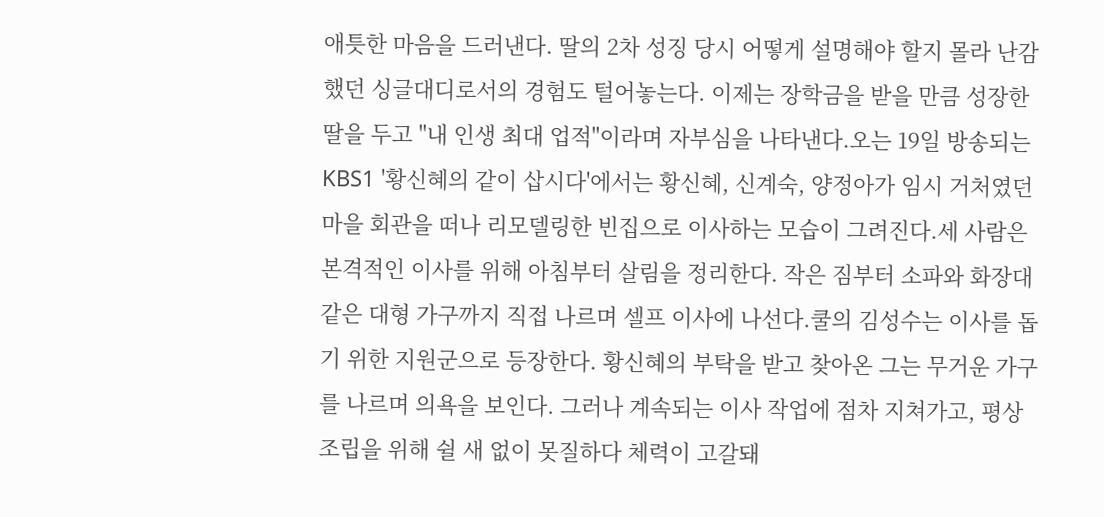애틋한 마음을 드러낸다. 딸의 2차 성징 당시 어떻게 설명해야 할지 몰라 난감했던 싱글대디로서의 경험도 털어놓는다. 이제는 장학금을 받을 만큼 성장한 딸을 두고 "내 인생 최대 업적"이라며 자부심을 나타낸다.오는 19일 방송되는 KBS1 '황신혜의 같이 삽시다'에서는 황신혜, 신계숙, 양정아가 임시 거처였던 마을 회관을 떠나 리모델링한 빈집으로 이사하는 모습이 그려진다.세 사람은 본격적인 이사를 위해 아침부터 살림을 정리한다. 작은 짐부터 소파와 화장대 같은 대형 가구까지 직접 나르며 셀프 이사에 나선다.쿨의 김성수는 이사를 돕기 위한 지원군으로 등장한다. 황신혜의 부탁을 받고 찾아온 그는 무거운 가구를 나르며 의욕을 보인다. 그러나 계속되는 이사 작업에 점차 지쳐가고, 평상 조립을 위해 쉴 새 없이 못질하다 체력이 고갈돼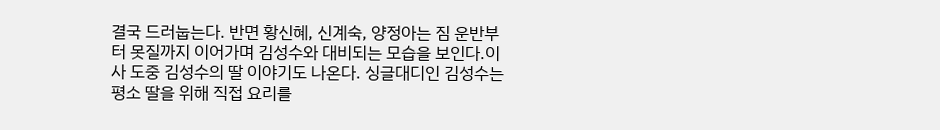결국 드러눕는다. 반면 황신혜, 신계숙, 양정아는 짐 운반부터 못질까지 이어가며 김성수와 대비되는 모습을 보인다.이사 도중 김성수의 딸 이야기도 나온다. 싱글대디인 김성수는 평소 딸을 위해 직접 요리를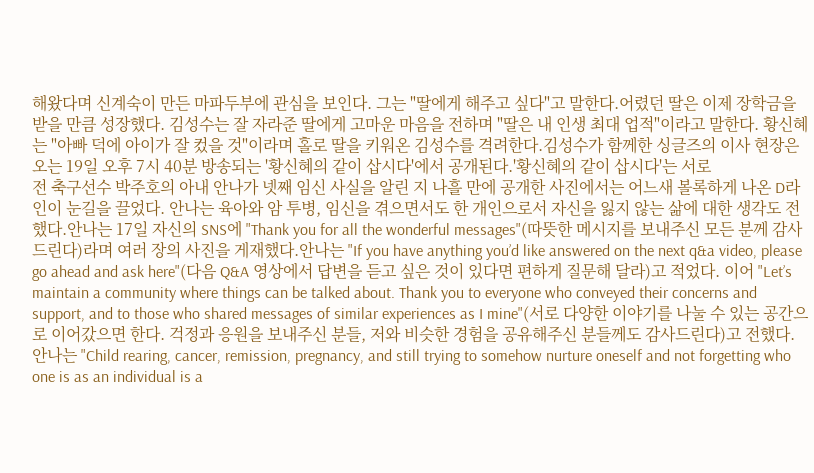해왔다며 신계숙이 만든 마파두부에 관심을 보인다. 그는 "딸에게 해주고 싶다"고 말한다.어렸던 딸은 이제 장학금을 받을 만큼 성장했다. 김성수는 잘 자라준 딸에게 고마운 마음을 전하며 "딸은 내 인생 최대 업적"이라고 말한다. 황신혜는 "아빠 덕에 아이가 잘 컸을 것"이라며 홀로 딸을 키워온 김성수를 격려한다.김성수가 함께한 싱글즈의 이사 현장은 오는 19일 오후 7시 40분 방송되는 '황신혜의 같이 삽시다'에서 공개된다.'황신혜의 같이 삽시다'는 서로
전 축구선수 박주호의 아내 안나가 넷째 임신 사실을 알린 지 나흘 만에 공개한 사진에서는 어느새 볼록하게 나온 D라인이 눈길을 끌었다. 안나는 육아와 암 투병, 임신을 겪으면서도 한 개인으로서 자신을 잃지 않는 삶에 대한 생각도 전했다.안나는 17일 자신의 SNS에 "Thank you for all the wonderful messages"(따뜻한 메시지를 보내주신 모든 분께 감사드린다)라며 여러 장의 사진을 게재했다.안나는 "If you have anything you’d like answered on the next q&a video, please go ahead and ask here"(다음 Q&A 영상에서 답변을 듣고 싶은 것이 있다면 편하게 질문해 달라)고 적었다. 이어 "Let’s maintain a community where things can be talked about. Thank you to everyone who conveyed their concerns and support, and to those who shared messages of similar experiences as I mine"(서로 다양한 이야기를 나눌 수 있는 공간으로 이어갔으면 한다. 걱정과 응원을 보내주신 분들, 저와 비슷한 경험을 공유해주신 분들께도 감사드린다)고 전했다.안나는 "Child rearing, cancer, remission, pregnancy, and still trying to somehow nurture oneself and not forgetting who one is as an individual is a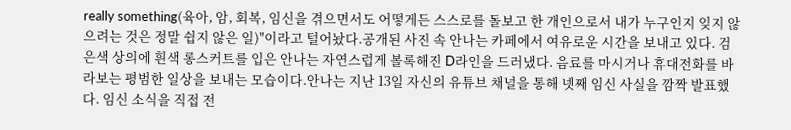really something(육아, 암, 회복, 임신을 겪으면서도 어떻게든 스스로를 돌보고 한 개인으로서 내가 누구인지 잊지 않으려는 것은 정말 쉽지 않은 일)"이라고 털어놨다.공개된 사진 속 안나는 카페에서 여유로운 시간을 보내고 있다. 검은색 상의에 흰색 롱스커트를 입은 안나는 자연스럽게 볼록해진 D라인을 드러냈다. 음료를 마시거나 휴대전화를 바라보는 평범한 일상을 보내는 모습이다.안나는 지난 13일 자신의 유튜브 채널을 통해 넷째 임신 사실을 깜짝 발표했다. 임신 소식을 직접 전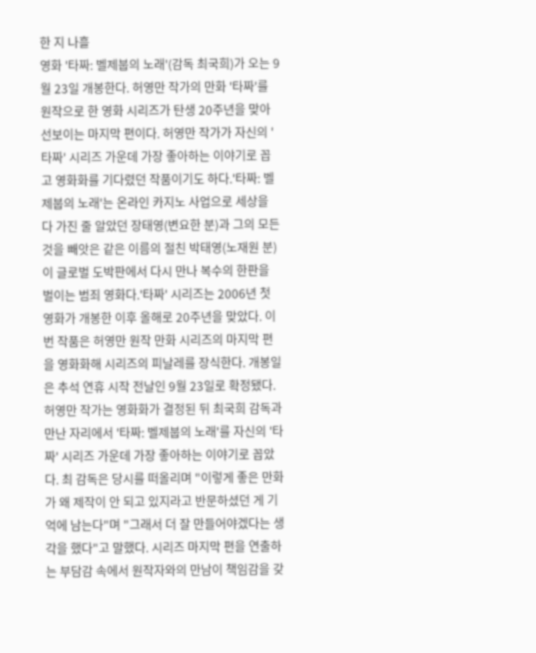한 지 나흘
영화 '타짜: 벨제붑의 노래'(감독 최국희)가 오는 9월 23일 개봉한다. 허영만 작가의 만화 '타짜'를 원작으로 한 영화 시리즈가 탄생 20주년을 맞아 선보이는 마지막 편이다. 허영만 작가가 자신의 '타짜' 시리즈 가운데 가장 좋아하는 이야기로 꼽고 영화화를 기다렸던 작품이기도 하다.'타짜: 벨제붑의 노래'는 온라인 카지노 사업으로 세상을 다 가진 줄 알았던 장태영(변요한 분)과 그의 모든 것을 빼앗은 같은 이름의 절친 박태영(노재원 분)이 글로벌 도박판에서 다시 만나 복수의 한판을 벌이는 범죄 영화다.'타짜' 시리즈는 2006년 첫 영화가 개봉한 이후 올해로 20주년을 맞았다. 이번 작품은 허영만 원작 만화 시리즈의 마지막 편을 영화화해 시리즈의 피날레를 장식한다. 개봉일은 추석 연휴 시작 전날인 9월 23일로 확정됐다.허영만 작가는 영화화가 결정된 뒤 최국희 감독과 만난 자리에서 '타짜: 벨제붑의 노래'를 자신의 '타짜' 시리즈 가운데 가장 좋아하는 이야기로 꼽았다. 최 감독은 당시를 떠올리며 "이렇게 좋은 만화가 왜 제작이 안 되고 있지라고 반문하셨던 게 기억에 남는다"며 "그래서 더 잘 만들어야겠다는 생각을 했다"고 말했다. 시리즈 마지막 편을 연출하는 부담감 속에서 원작자와의 만남이 책임감을 갖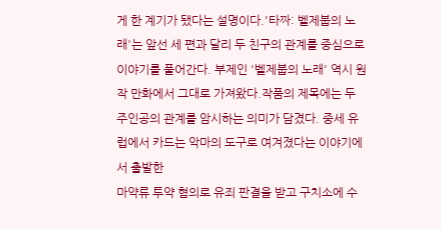게 한 계기가 됐다는 설명이다.'타짜: 벨제붑의 노래'는 앞선 세 편과 달리 두 친구의 관계를 중심으로 이야기를 풀어간다. 부제인 '벨제붑의 노래' 역시 원작 만화에서 그대로 가져왔다.작품의 제목에는 두 주인공의 관계를 암시하는 의미가 담겼다. 중세 유럽에서 카드는 악마의 도구로 여겨졌다는 이야기에서 출발한
마약류 투약 혐의로 유죄 판결을 받고 구치소에 수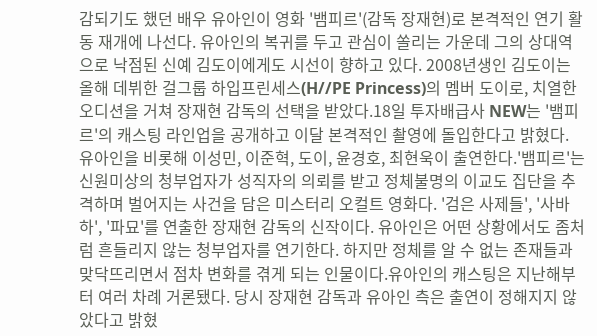감되기도 했던 배우 유아인이 영화 '뱀피르'(감독 장재현)로 본격적인 연기 활동 재개에 나선다. 유아인의 복귀를 두고 관심이 쏠리는 가운데 그의 상대역으로 낙점된 신예 김도이에게도 시선이 향하고 있다. 2008년생인 김도이는 올해 데뷔한 걸그룹 하입프린세스(H//PE Princess)의 멤버 도이로, 치열한 오디션을 거쳐 장재현 감독의 선택을 받았다.18일 투자배급사 NEW는 '뱀피르'의 캐스팅 라인업을 공개하고 이달 본격적인 촬영에 돌입한다고 밝혔다. 유아인을 비롯해 이성민, 이준혁, 도이, 윤경호, 최현욱이 출연한다.'뱀피르'는 신원미상의 청부업자가 성직자의 의뢰를 받고 정체불명의 이교도 집단을 추격하며 벌어지는 사건을 담은 미스터리 오컬트 영화다. '검은 사제들', '사바하', '파묘'를 연출한 장재현 감독의 신작이다. 유아인은 어떤 상황에서도 좀처럼 흔들리지 않는 청부업자를 연기한다. 하지만 정체를 알 수 없는 존재들과 맞닥뜨리면서 점차 변화를 겪게 되는 인물이다.유아인의 캐스팅은 지난해부터 여러 차례 거론됐다. 당시 장재현 감독과 유아인 측은 출연이 정해지지 않았다고 밝혔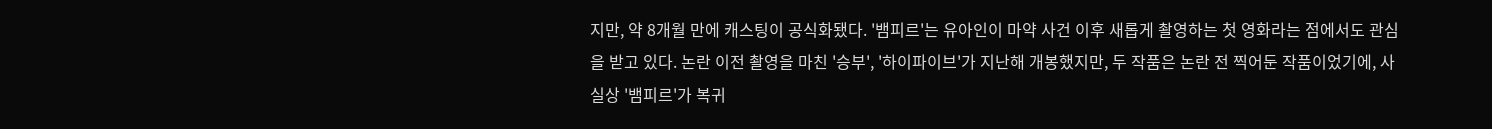지만, 약 8개월 만에 캐스팅이 공식화됐다. '뱀피르'는 유아인이 마약 사건 이후 새롭게 촬영하는 첫 영화라는 점에서도 관심을 받고 있다. 논란 이전 촬영을 마친 '승부', '하이파이브'가 지난해 개봉했지만, 두 작품은 논란 전 찍어둔 작품이었기에, 사실상 '뱀피르'가 복귀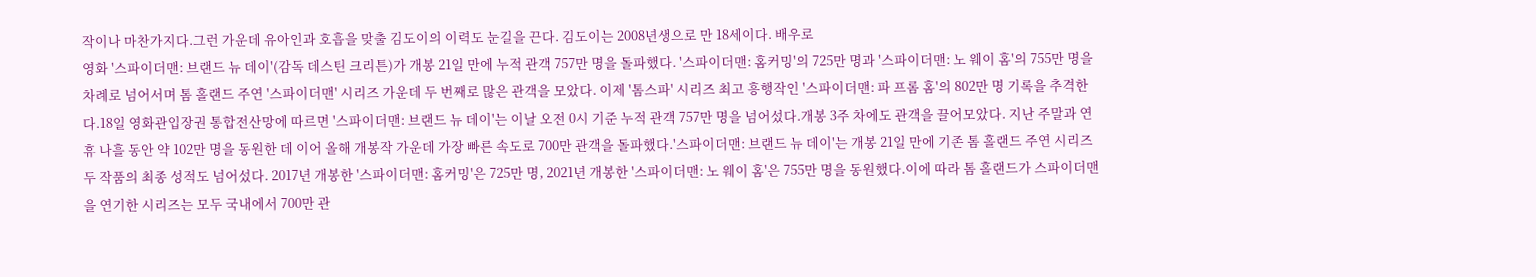작이나 마찬가지다.그런 가운데 유아인과 호흡을 맞출 김도이의 이력도 눈길을 끈다. 김도이는 2008년생으로 만 18세이다. 배우로
영화 '스파이더맨: 브랜드 뉴 데이'(감독 데스틴 크리튼)가 개봉 21일 만에 누적 관객 757만 명을 돌파했다. '스파이더맨: 홈커밍'의 725만 명과 '스파이더맨: 노 웨이 홈'의 755만 명을 차례로 넘어서며 톰 홀랜드 주연 '스파이더맨' 시리즈 가운데 두 번째로 많은 관객을 모았다. 이제 '톰스파' 시리즈 최고 흥행작인 '스파이더맨: 파 프롬 홈'의 802만 명 기록을 추격한다.18일 영화관입장권 통합전산망에 따르면 '스파이더맨: 브랜드 뉴 데이'는 이날 오전 0시 기준 누적 관객 757만 명을 넘어섰다.개봉 3주 차에도 관객을 끌어모았다. 지난 주말과 연휴 나흘 동안 약 102만 명을 동원한 데 이어 올해 개봉작 가운데 가장 빠른 속도로 700만 관객을 돌파했다.'스파이더맨: 브랜드 뉴 데이'는 개봉 21일 만에 기존 톰 홀랜드 주연 시리즈 두 작품의 최종 성적도 넘어섰다. 2017년 개봉한 '스파이더맨: 홈커밍'은 725만 명, 2021년 개봉한 '스파이더맨: 노 웨이 홈'은 755만 명을 동원했다.이에 따라 톰 홀랜드가 스파이더맨을 연기한 시리즈는 모두 국내에서 700만 관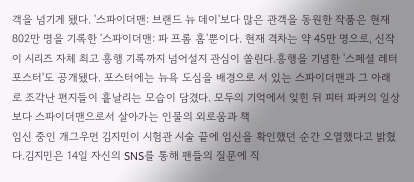객을 넘기게 됐다. '스파이더맨: 브랜드 뉴 데이'보다 많은 관객을 동원한 작품은 현재 802만 명을 기록한 '스파이더맨: 파 프롬 홈'뿐이다. 현재 격차는 약 45만 명으로, 신작이 시리즈 자체 최고 흥행 기록까지 넘어설지 관심이 쏠린다.흥행을 기념한 '스페셜 레터 포스터'도 공개됐다. 포스터에는 뉴욕 도심을 배경으로 서 있는 스파이더맨과 그 아래로 조각난 편지들이 흩날리는 모습이 담겼다. 모두의 기억에서 잊힌 뒤 피터 파커의 일상보다 스파이더맨으로서 살아가는 인물의 외로움과 책
임신 중인 개그우먼 김지민이 시험관 시술 끝에 임신을 확인했던 순간 오열했다고 밝혔다.김지민은 14일 자신의 SNS를 통해 팬들의 질문에 직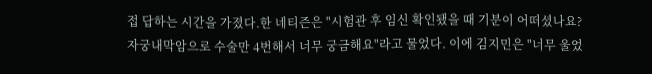접 답하는 시간을 가졌다.한 네티즌은 "시험관 후 임신 확인됐을 때 기분이 어떠셨나요? 자궁내막암으로 수술만 4번해서 너무 궁금해요"라고 물었다. 이에 김지민은 "너무 울었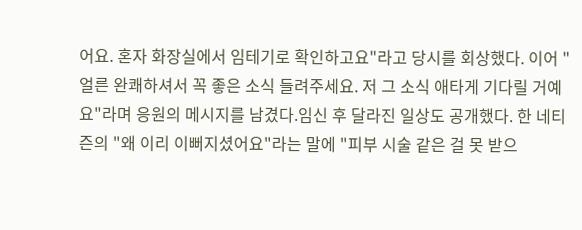어요. 혼자 화장실에서 임테기로 확인하고요"라고 당시를 회상했다. 이어 "얼른 완쾌하셔서 꼭 좋은 소식 들려주세요. 저 그 소식 애타게 기다릴 거예요"라며 응원의 메시지를 남겼다.임신 후 달라진 일상도 공개했다. 한 네티즌의 "왜 이리 이뻐지셨어요"라는 말에 "피부 시술 같은 걸 못 받으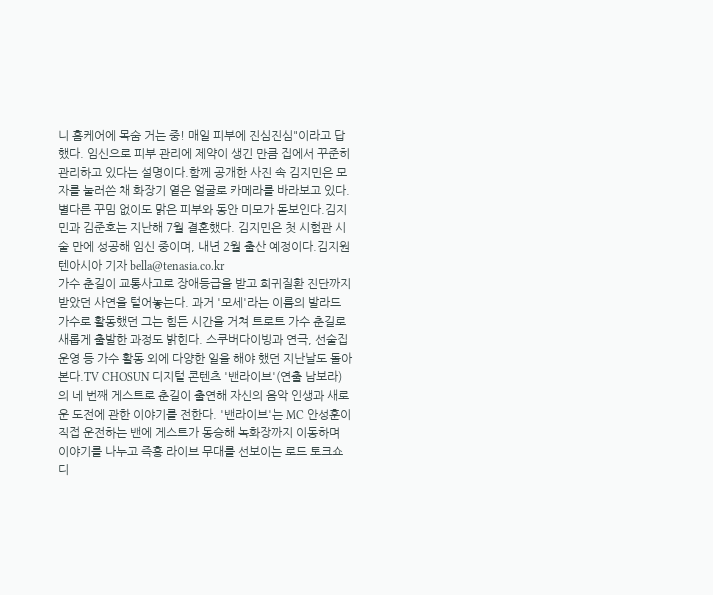니 홈케어에 목숨 거는 중! 매일 피부에 진심진심"이라고 답했다. 임신으로 피부 관리에 제약이 생긴 만큼 집에서 꾸준히 관리하고 있다는 설명이다.함께 공개한 사진 속 김지민은 모자를 눌러쓴 채 화장기 옅은 얼굴로 카메라를 바라보고 있다. 별다른 꾸밈 없이도 맑은 피부와 동안 미모가 돋보인다.김지민과 김준호는 지난해 7월 결혼했다. 김지민은 첫 시험관 시술 만에 성공해 임신 중이며, 내년 2월 출산 예정이다.김지원 텐아시아 기자 bella@tenasia.co.kr
가수 춘길이 교통사고로 장애등급을 받고 희귀질환 진단까지 받았던 사연을 털어놓는다. 과거 '모세'라는 이름의 발라드 가수로 활동했던 그는 힘든 시간을 거쳐 트로트 가수 춘길로 새롭게 출발한 과정도 밝힌다. 스쿠버다이빙과 연극, 선술집 운영 등 가수 활동 외에 다양한 일을 해야 했던 지난날도 돌아본다.TV CHOSUN 디지털 콘텐츠 '밴라이브'(연출 남보라)의 네 번째 게스트로 춘길이 출연해 자신의 음악 인생과 새로운 도전에 관한 이야기를 전한다. '밴라이브'는 MC 안성훈이 직접 운전하는 밴에 게스트가 동승해 녹화장까지 이동하며 이야기를 나누고 즉흥 라이브 무대를 선보이는 로드 토크쇼 디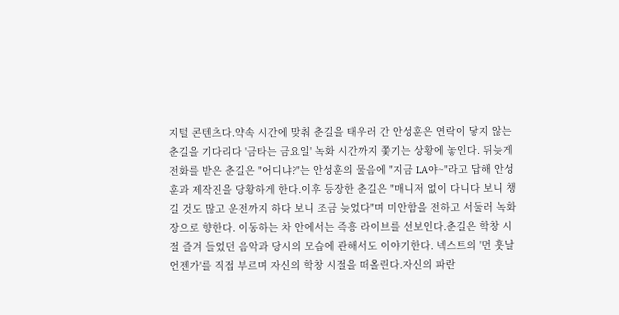지털 콘텐츠다.약속 시간에 맞춰 춘길을 태우러 간 안성훈은 연락이 닿지 않는 춘길을 기다리다 '금타는 금요일' 녹화 시간까지 쫓기는 상황에 놓인다. 뒤늦게 전화를 받은 춘길은 "어디냐?"는 안성훈의 물음에 "지금 LA야~"라고 답해 안성훈과 제작진을 당황하게 한다.이후 등장한 춘길은 "매니저 없이 다니다 보니 챙길 것도 많고 운전까지 하다 보니 조금 늦었다"며 미안함을 전하고 서둘러 녹화장으로 향한다. 이동하는 차 안에서는 즉흥 라이브를 선보인다.춘길은 학창 시절 즐겨 들었던 음악과 당시의 모습에 관해서도 이야기한다. 넥스트의 '먼 훗날 언젠가'를 직접 부르며 자신의 학창 시절을 떠올린다.자신의 파란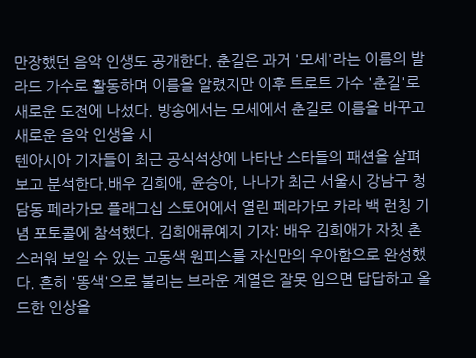만장했던 음악 인생도 공개한다. 춘길은 과거 '모세'라는 이름의 발라드 가수로 활동하며 이름을 알렸지만 이후 트로트 가수 '춘길'로 새로운 도전에 나섰다. 방송에서는 모세에서 춘길로 이름을 바꾸고 새로운 음악 인생을 시
텐아시아 기자들이 최근 공식석상에 나타난 스타들의 패션을 살펴보고 분석한다.배우 김희애, 윤승아, 나나가 최근 서울시 강남구 청담동 페라가모 플래그십 스토어에서 열린 페라가모 카라 백 런칭 기념 포토콜에 참석했다. 김희애류예지 기자: 배우 김희애가 자칫 촌스러워 보일 수 있는 고동색 원피스를 자신만의 우아함으로 완성했다. 흔히 '똥색'으로 불리는 브라운 계열은 잘못 입으면 답답하고 올드한 인상을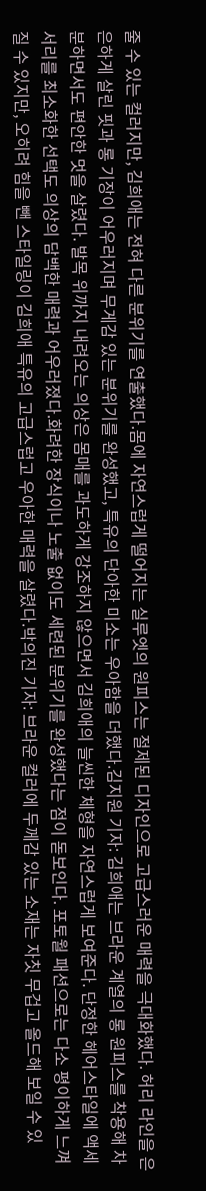줄 수 있는 컬러지만, 김희애는 전혀 다른 분위기를 연출했다.몸에 자연스럽게 떨어지는 실루엣의 원피스는 절제된 디자인으로 고급스러운 매력을 극대화했다. 허리 라인을 은은하게 살린 핏과 롱 기장이 어우러지며 무게감 있는 분위기를 완성했고, 특유의 단아한 미소는 우아함을 더했다.김지원 기자: 김희애는 브라운 계열의 롱 원피스를 착용해 차분하면서도 편안한 멋을 살렸다. 발목 위까지 내려오는 의상은 몸매를 과도하게 강조하지 않으면서 김희애의 늘씬한 체형을 자연스럽게 보여준다. 단정한 헤어스타일에 액세서리를 최소화한 선택도 의상의 담백한 매력과 어우러졌다.화려한 장식이나 노출 없이도 세련된 분위기를 완성했다는 점이 돋보인다. 포토월 패션으로는 다소 평이하게 느껴질 수 있지만, 오히려 힘을 뺀 스타일링이 김희애 특유의 고급스럽고 우아한 매력을 살렸다.박의진 기자: 브라운 컬러에 두께감 있는 소재는 자칫 무겁고 올드해 보일 수 있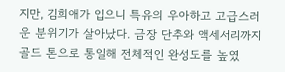지만, 김희애가 입으니 특유의 우아하고 고급스러운 분위기가 살아났다. 금장 단추와 액세서리까지 골드 톤으로 통일해 전체적인 완성도를 높였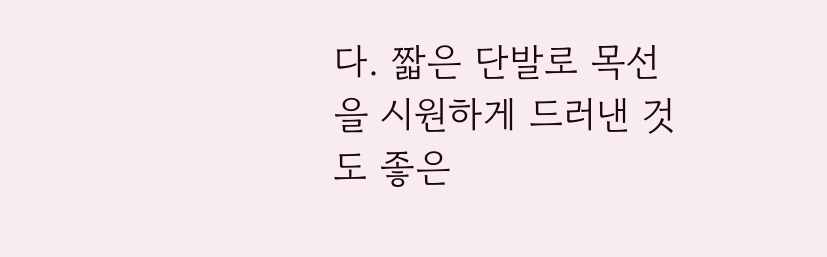다. 짧은 단발로 목선을 시원하게 드러낸 것도 좋은